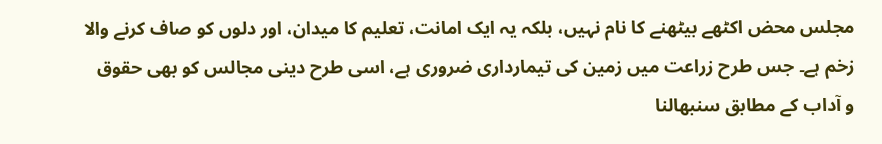مجلس محض اکٹھے بیٹھنے کا نام نہیں، بلکہ یہ ایک امانت، تعلیم کا میدان، اور دلوں کو صاف کرنے والا زخم ہے۔ جس طرح زراعت میں زمین کی تیمارداری ضروری ہے، اسی طرح دینی مجالس کو بھی حقوق و آداب کے مطابق سنبھالنا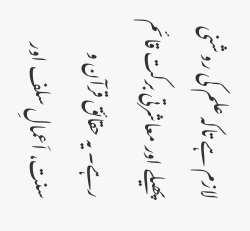لازم ہے تاکہ علم کی روشنی پھیلے اور معاشرتی برکت قائم رہے۔ یہ حقائق قرآن و سنت، اَعمالِ سلف اور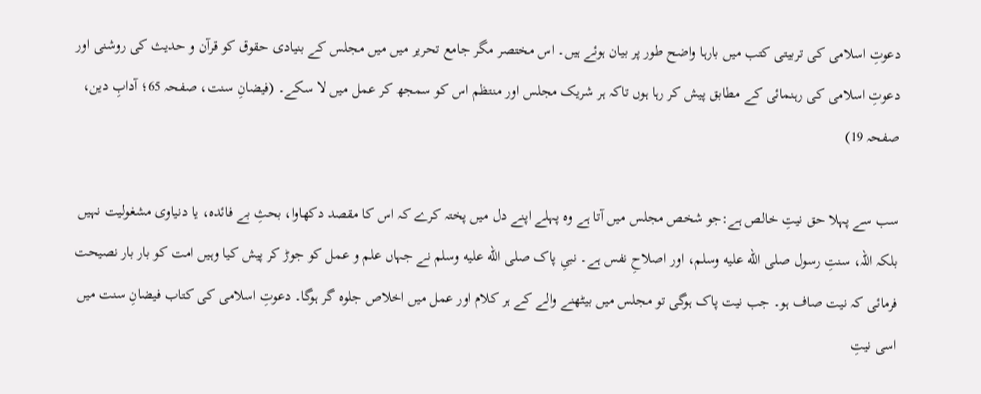دعوتِ اسلامی کی تربیتی کتب میں بارہا واضح طور پر بیان ہوئے ہیں۔ اس مختصر مگر جامع تحریر میں میں مجلس کے بنیادی حقوق کو قرآن و حدیث کی روشنی اور دعوتِ اسلامی کی رہنمائی کے مطابق پیش کر رہا ہوں تاکہ ہر شریک مجلس اور منتظم اس کو سمجھ کر عمل میں لا سکے۔ (فیضانِ سنت، صفحہ 65؛ آدابِ دین، صفحہ 19)

سب سے پہلا حق نیتِ خالص ہے:جو شخص مجلس میں آتا ہے وہ پہلے اپنے دل میں پختہ کرے کہ اس کا مقصد دکھاوا، بحثِ بے فائدہ، یا دنیاوی مشغولیت نہیں بلکہ اللہ، سنتِ رسول صلى الله عليه وسلم، اور اصلاحِ نفس ہے۔ نبیِ پاک صلى الله عليه وسلم نے جہاں علم و عمل کو جوڑ کر پیش کیا وہیں امت کو بار بار نصیحت فرمائی کہ نیت صاف ہو۔ جب نیت پاک ہوگی تو مجلس میں بیٹھنے والے کے ہر کلام اور عمل میں اخلاص جلوہ گر ہوگا۔ دعوتِ اسلامی کی کتاب فیضانِ سنت میں اسی نیتِ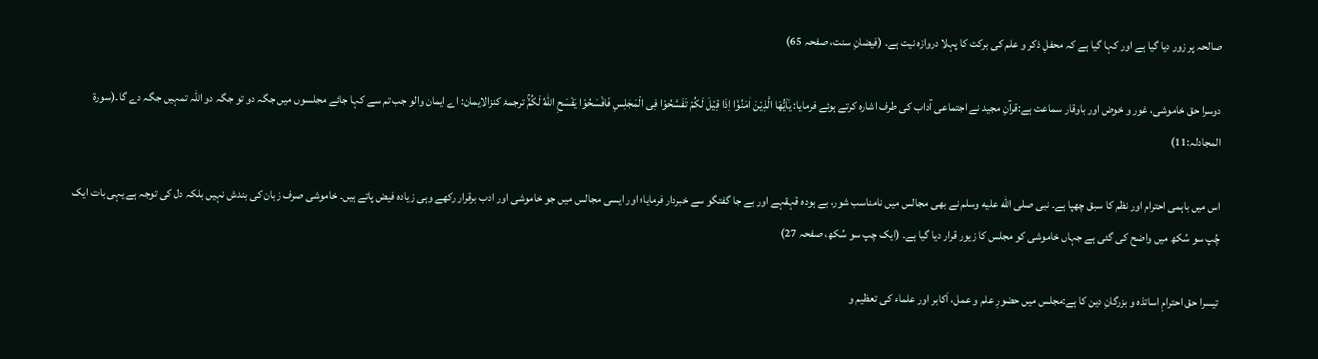صالحہ پر زور دیا گیا ہے اور کہا گیا ہے کہ محفلِ ذکر و علم کی برکت کا پہلا دروازہ نیت ہے۔ (فیضانِ سنت، صفحہ 65)

دوسرا حق خاموشی، غور و خوض اور باوقار سماعت ہے:قرآنِ مجید نے اجتماعی آداب کی طرف اشارہ کرتے ہوئے فرمایا: یٰۤاَیُّهَا الَّذِیْنَ اٰمَنُوْۤا اِذَا قِیْلَ لَكُمْ تَفَسَّحُوْا فِی الْمَجٰلِسِ فَافْسَحُوْا یَفْسَحِ اللّٰهُ لَكُمْۚ ترجمۂ کنزالایمان: اے ایمان والو جب تم سے کہا جائے مجلسوں میں جگہ دو تو جگہ دو اللہ تمہیں جگہ دے گا۔(سورۃ المجادلہ:11)

اس میں باہمی احترام اور نظم کا سبق چھپا ہے۔ نبی صلى الله عليه وسلم نے بھی مجالس میں نامناسب شور، بے ہودہ قہقہے اور بے جا گفتگو سے خبردار فرمایا؛ اور ایسی مجالس میں جو خاموشی اور ادب برقرار رکھے وہی زیادہ فیض پاتے ہیں۔ خاموشی صرف زبان کی بندش نہیں بلکہ دل کی توجہ ہے یہی بات ایک چُپ سو سُکھ میں واضح کی گئی ہے جہاں خاموشی کو مجلس کا زیور قرار دیا گیا ہے۔ (ایک چپ سو سُکھ، صفحہ 27)

تیسرا حق احترامِ اساتذہ و بزرگانِ دین کا ہے:مجلس میں حضورِ علم و عمل، اَکابر اور علماء کی تعظیم و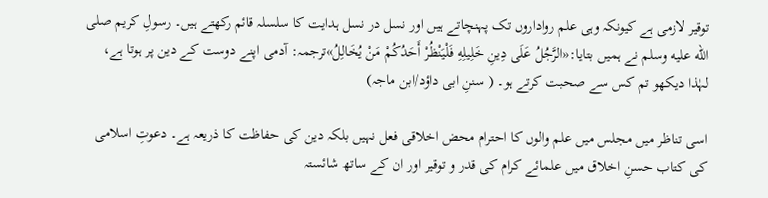توقیر لازمی ہے کیونکہ وہی علم رواداروں تک پہنچاتے ہیں اور نسل در نسل ہدایت کا سلسلہ قائم رکھتے ہیں۔ رسولِ کریم صلى الله عليه وسلم نے ہمیں بتایا:«الرَّجُلُ عَلَى دِينِ خَلِيلِهِ فَلْيَنْظُرْ أَحَدُكُمْ مَنْ يُخَالِلُ»ترجمہ: آدمی اپنے دوست کے دین پر ہوتا ہے، لہٰذا دیکھو تم کس سے صحبت کرتے ہو۔ ( سننِ ابی داؤد/ابن ماجہ)

اسی تناظر میں مجلس میں علم والوں کا احترام محض اخلاقی فعل نہیں بلکہ دین کی حفاظت کا ذریعہ ہے۔ دعوتِ اسلامی کی کتاب حسنِ اخلاق میں علمائے کرام کی قدر و توقیر اور ان کے ساتھ شائستہ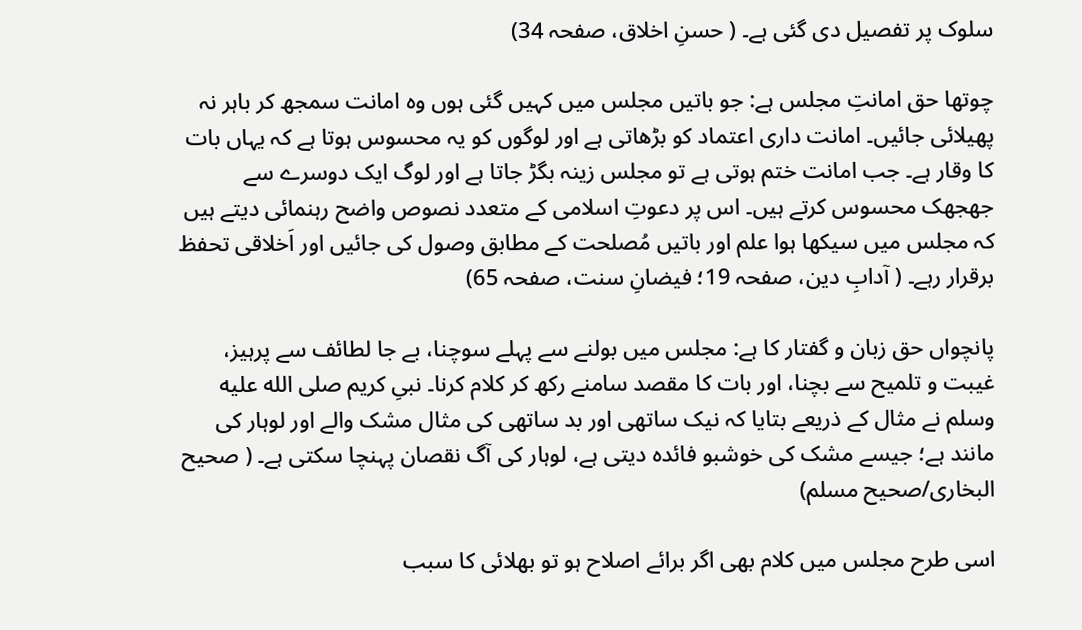سلوک پر تفصیل دی گئی ہے۔ ( حسنِ اخلاق، صفحہ 34)

چوتھا حق امانتِ مجلس ہے: جو باتیں مجلس میں کہیں گئی ہوں وہ امانت سمجھ کر باہر نہ پھیلائی جائیں۔ امانت داری اعتماد کو بڑھاتی ہے اور لوگوں کو یہ محسوس ہوتا ہے کہ یہاں بات کا وقار ہے۔ جب امانت ختم ہوتی ہے تو مجلس زینہ بگڑ جاتا ہے اور لوگ ایک دوسرے سے جھجھک محسوس کرتے ہیں۔ اس پر دعوتِ اسلامی کے متعدد نصوص واضح رہنمائی دیتے ہیں کہ مجلس میں سیکھا ہوا علم اور باتیں مُصلحت کے مطابق وصول کی جائیں اور اَخلاقی تحفظ برقرار رہے۔ ( آدابِ دین، صفحہ 19؛ فیضانِ سنت، صفحہ 65)

پانچواں حق زبان و گفتار کا ہے: مجلس میں بولنے سے پہلے سوچنا، بے جا لطائف سے پرہیز، غیبت و تلمیح سے بچنا، اور بات کا مقصد سامنے رکھ کر کلام کرنا۔ نبیِ کریم صلى الله عليه وسلم نے مثال کے ذریعے بتایا کہ نیک ساتھی اور بد ساتھی کی مثال مشک والے اور لوہار کی مانند ہے؛ جیسے مشک کی خوشبو فائدہ دیتی ہے، لوہار کی آگ نقصان پہنچا سکتی ہے۔ ( صحیح البخاری/صحیح مسلم)

اسی طرح مجلس میں کلام بھی اگر برائے اصلاح ہو تو بھلائی کا سبب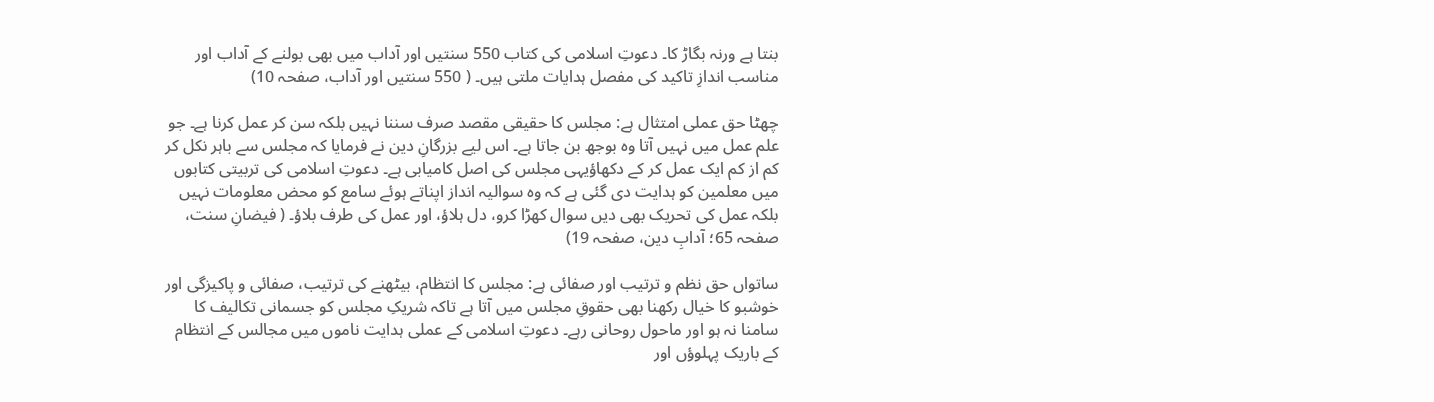بنتا ہے ورنہ بگاڑ کا۔ دعوتِ اسلامی کی کتاب 550 سنتیں اور آداب میں بھی بولنے کے آداب اور مناسب اندازِ تاکید کی مفصل ہدایات ملتی ہیں۔ ( 550 سنتیں اور آداب، صفحہ 10)

چھٹا حق عملی امتثال ہے: مجلس کا حقیقی مقصد صرف سننا نہیں بلکہ سن کر عمل کرنا ہے۔ جو علم عمل میں نہیں آتا وہ بوجھ بن جاتا ہے۔ اس لیے بزرگانِ دین نے فرمایا کہ مجلس سے باہر نکل کر کم از کم ایک عمل کر کے دکھاؤیہی مجلس کی اصل کامیابی ہے۔ دعوتِ اسلامی کی تربیتی کتابوں میں معلمین کو ہدایت دی گئی ہے کہ وہ سوالیہ انداز اپناتے ہوئے سامع کو محض معلومات نہیں بلکہ عمل کی تحریک بھی دیں سوال کھڑا کرو، دل ہلاؤ، اور عمل کی طرف بلاؤ۔ ( فیضانِ سنت، صفحہ 65؛ آدابِ دین، صفحہ 19)

ساتواں حق نظم و ترتیب اور صفائی ہے: مجلس کا انتظام، بیٹھنے کی ترتیب، صفائی و پاکیزگی اور خوشبو کا خیال رکھنا بھی حقوقِ مجلس میں آتا ہے تاکہ شریکِ مجلس کو جسمانی تکالیف کا سامنا نہ ہو اور ماحول روحانی رہے۔ دعوتِ اسلامی کے عملی ہدایت ناموں میں مجالس کے انتظام کے باریک پہلوؤں اور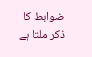ضوابط کا ذکر ملتا ہے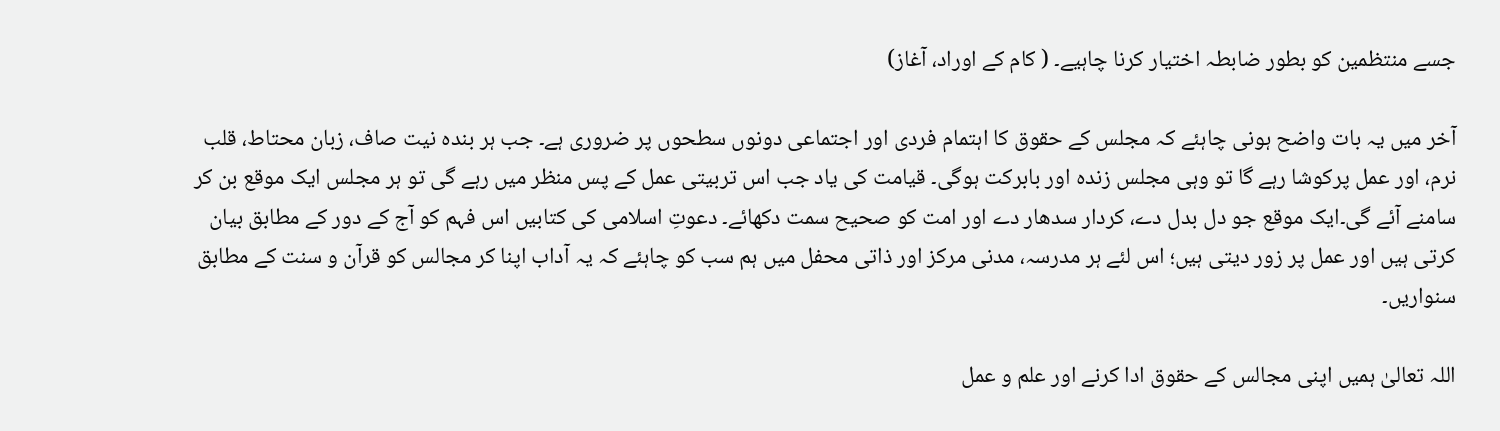جسے منتظمین کو بطور ضابطہ اختیار کرنا چاہیے۔ ( کام کے اوراد، آغاز)

آخر میں یہ بات واضح ہونی چاہئے کہ مجلس کے حقوق کا اہتمام فردی اور اجتماعی دونوں سطحوں پر ضروری ہے۔ جب ہر بندہ نیت صاف، زبان محتاط، قلب نرم، اور عمل پرکوشا رہے گا تو وہی مجلس زندہ اور بابرکت ہوگی۔ قیامت کی یاد جب اس تربیتی عمل کے پس منظر میں رہے گی تو ہر مجلس ایک موقع بن کر سامنے آئے گی۔ایک موقع جو دل بدل دے، کردار سدھار دے اور امت کو صحیح سمت دکھائے۔ دعوتِ اسلامی کی کتابیں اس فہم کو آج کے دور کے مطابق بیان کرتی ہیں اور عمل پر زور دیتی ہیں؛ اس لئے ہر مدرسہ، مدنی مرکز اور ذاتی محفل میں ہم سب کو چاہئے کہ یہ آداب اپنا کر مجالس کو قرآن و سنت کے مطابق سنواریں۔

اللہ تعالیٰ ہمیں اپنی مجالس کے حقوق ادا کرنے اور علم و عمل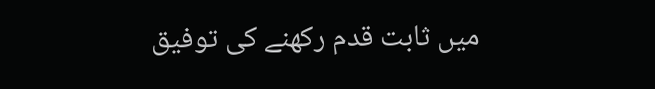میں ثابت قدم رکھنے کی توفیق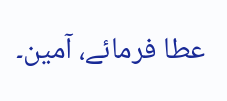عطا فرمائے، آمین۔